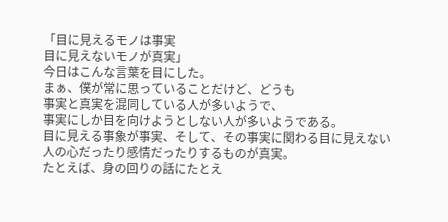「目に見えるモノは事実
目に見えないモノが真実」
今日はこんな言葉を目にした。
まぁ、僕が常に思っていることだけど、どうも
事実と真実を混同している人が多いようで、
事実にしか目を向けようとしない人が多いようである。
目に見える事象が事実、そして、その事実に関わる目に見えない
人の心だったり感情だったりするものが真実。
たとえば、身の回りの話にたとえ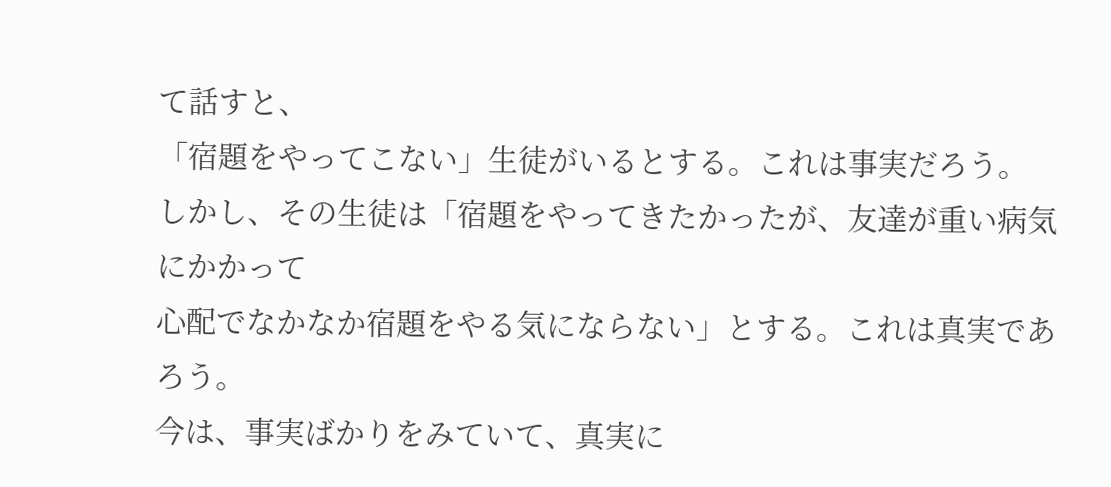て話すと、
「宿題をやってこない」生徒がいるとする。これは事実だろう。
しかし、その生徒は「宿題をやってきたかったが、友達が重い病気にかかって
心配でなかなか宿題をやる気にならない」とする。これは真実であろう。
今は、事実ばかりをみていて、真実に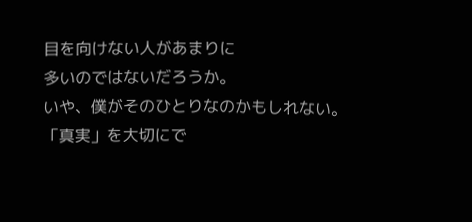目を向けない人があまりに
多いのではないだろうか。
いや、僕がそのひとりなのかもしれない。
「真実」を大切にで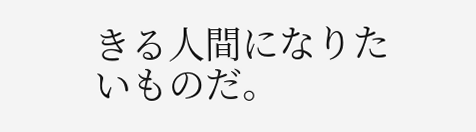きる人間になりたいものだ。